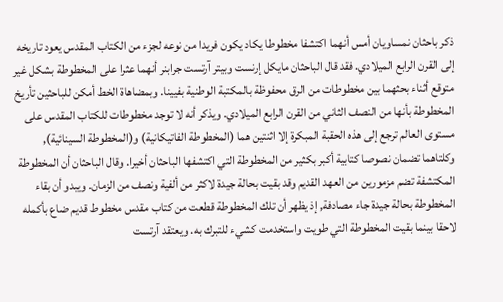ذكر باحثان نمساويان أمس أنهما اكتشفا مخطوطا يكاد يكون فريدا من نوعه لجزء من الكتاب المقدس يعود تاريخه إلى القرن الرابع الميلادي. فقد قال الباحثان مايكل إرنست وبيتر آرتست جرابنر أنهما عثرا على المخطوطة بشكل غير متوقع أثناء بحثهما بين مخطوطات من الرق محفوظة بالمكتبة الوطنية بفيينا. وبمضاهاة الخط أمكن للباحثين تأريخ المخطوطة بأنها من النصف الثاني من القرن الرابع الميلادي. ويذكر أنه لا توجد مخطوطات للكتاب المقدس على مستوى العالم ترجع إلى هذه الحقبة المبكرة إلا اثنتين هما (المخطوطة الفاتيكانية) و(المخطوطة السينائية), وكلتاهما تضمان نصوصا كتابية أكبر بكثير من المخطوطة التي اكتشفها الباحثان أخيرا. وقال الباحثان أن المخطوطة المكتشفة تضم مزمورين من العهد القديم وقد بقيت بحالة جيدة لاكثر من ألفية ونصف من الزمان. ويبدو أن بقاء المخطوطة بحالة جيدة جاء مصادفة, إذ يظهر أن تلك المخطوطة قطعت من كتاب مقدس مخطوط قديم ضاع بأكمله لاحقا بينما بقيت المخطوطة التي طويت واستخدمت كشيء للتبرك به. ويعتقد آرتست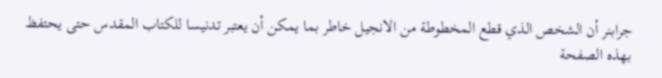جرابنر أن الشخص الذي قطع المخطوطة من الانجيل خاطر بما يمكن أن يعتبر تدنيسا للكتاب المقدس حتى يحتفظ بهذه الصفحة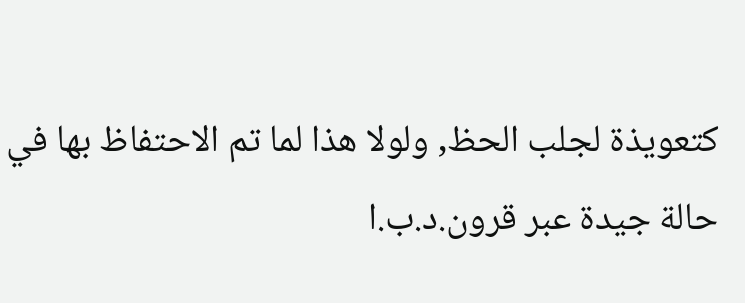كتعويذة لجلب الحظ, ولولا هذا لما تم الاحتفاظ بها في حالة جيدة عبر قرون.د.ب.ا